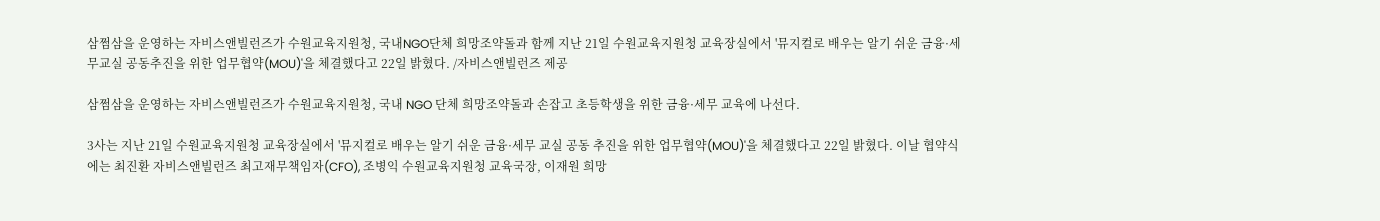삼쩜삼을 운영하는 자비스앤빌런즈가 수원교육지원청, 국내NGO단체 희망조약돌과 함께 지난 21일 수원교육지원청 교육장실에서 '뮤지컬로 배우는 알기 쉬운 금융·세무교실 공동추진을 위한 업무협약(MOU)'을 체결했다고 22일 밝혔다. /자비스앤빌런즈 제공

삼쩜삼을 운영하는 자비스앤빌런즈가 수원교육지원청, 국내 NGO 단체 희망조약돌과 손잡고 초등학생을 위한 금융·세무 교육에 나선다.

3사는 지난 21일 수원교육지원청 교육장실에서 '뮤지컬로 배우는 알기 쉬운 금융·세무 교실 공동 추진을 위한 업무협약(MOU)'을 체결했다고 22일 밝혔다. 이날 협약식에는 최진환 자비스앤빌런즈 최고재무책임자(CFO), 조병익 수원교육지원청 교육국장, 이재원 희망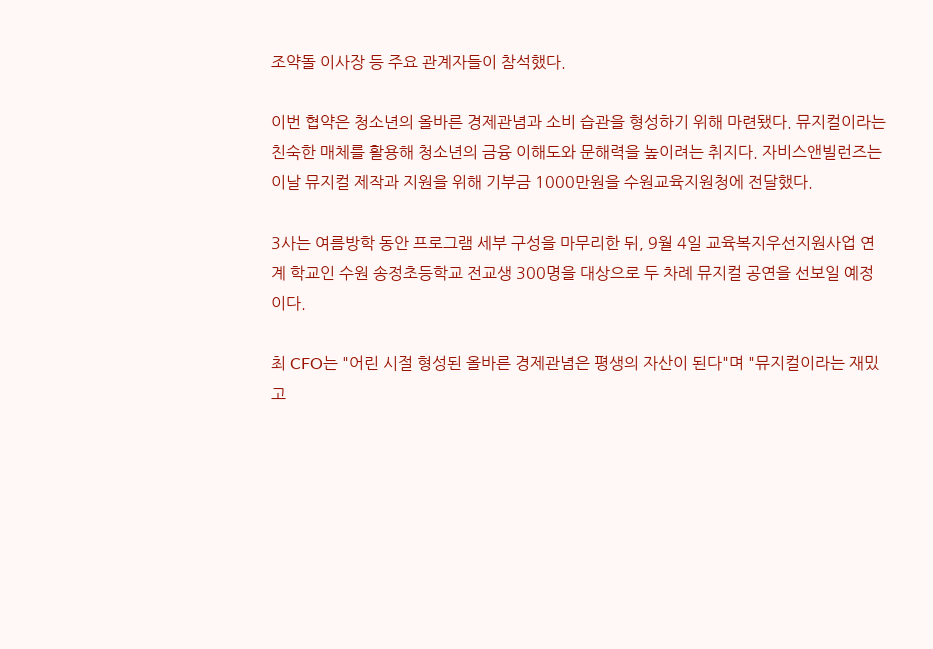조약돌 이사장 등 주요 관계자들이 참석했다.

이번 협약은 청소년의 올바른 경제관념과 소비 습관을 형성하기 위해 마련됐다. 뮤지컬이라는 친숙한 매체를 활용해 청소년의 금융 이해도와 문해력을 높이려는 취지다. 자비스앤빌런즈는 이날 뮤지컬 제작과 지원을 위해 기부금 1000만원을 수원교육지원청에 전달했다.

3사는 여름방학 동안 프로그램 세부 구성을 마무리한 뒤, 9월 4일 교육복지우선지원사업 연계 학교인 수원 송정초등학교 전교생 300명을 대상으로 두 차례 뮤지컬 공연을 선보일 예정이다.

최 CFO는 "어린 시절 형성된 올바른 경제관념은 평생의 자산이 된다"며 "뮤지컬이라는 재밌고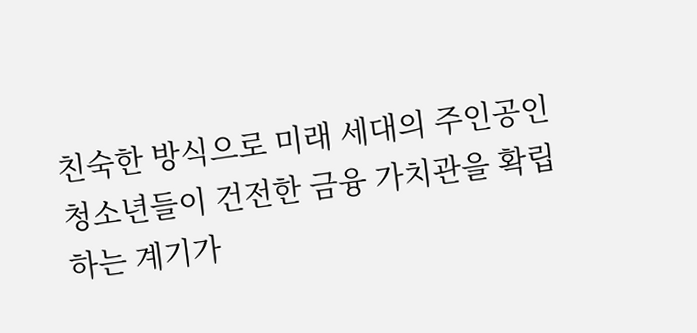친숙한 방식으로 미래 세대의 주인공인 청소년들이 건전한 금융 가치관을 확립하는 계기가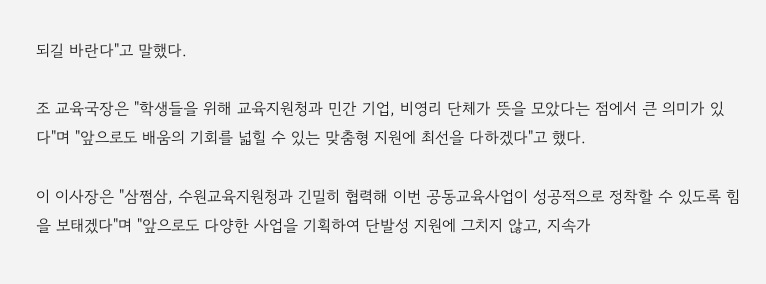되길 바란다"고 말했다.

조 교육국장은 "학생들을 위해 교육지원청과 민간 기업, 비영리 단체가 뜻을 모았다는 점에서 큰 의미가 있다"며 "앞으로도 배움의 기회를 넓힐 수 있는 맞춤형 지원에 최선을 다하겠다"고 했다.

이 이사장은 "삼쩜삼, 수원교육지원청과 긴밀히 협력해 이번 공동교육사업이 성공적으로 정착할 수 있도록 힘을 보태겠다"며 "앞으로도 다양한 사업을 기획하여 단발성 지원에 그치지 않고, 지속가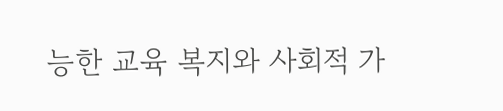능한 교육 복지와 사회적 가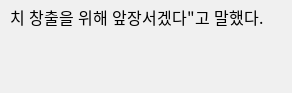치 창출을 위해 앞장서겠다"고 말했다.